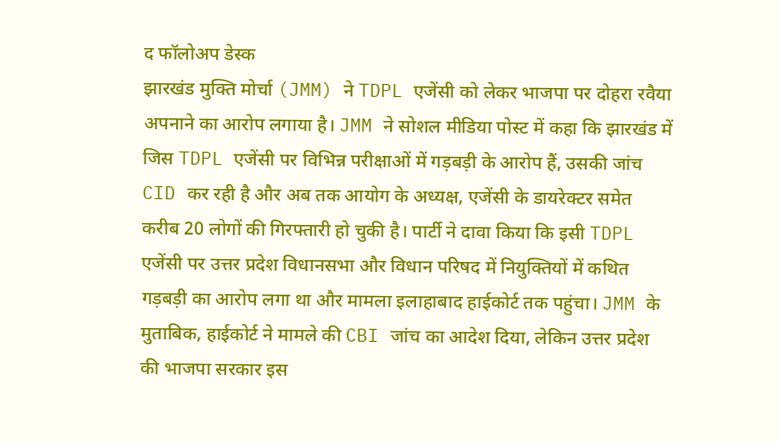द फॉलोअप डेस्क
झारखंड मुक्ति मोर्चा (JMM) ने TDPL एजेंसी को लेकर भाजपा पर दोहरा रवैया अपनाने का आरोप लगाया है। JMM ने सोशल मीडिया पोस्ट में कहा कि झारखंड में जिस TDPL एजेंसी पर विभिन्न परीक्षाओं में गड़बड़ी के आरोप हैं, उसकी जांच CID कर रही है और अब तक आयोग के अध्यक्ष, एजेंसी के डायरेक्टर समेत करीब 20 लोगों की गिरफ्तारी हो चुकी है। पार्टी ने दावा किया कि इसी TDPL एजेंसी पर उत्तर प्रदेश विधानसभा और विधान परिषद में नियुक्तियों में कथित गड़बड़ी का आरोप लगा था और मामला इलाहाबाद हाईकोर्ट तक पहुंचा। JMM के मुताबिक, हाईकोर्ट ने मामले की CBI जांच का आदेश दिया, लेकिन उत्तर प्रदेश की भाजपा सरकार इस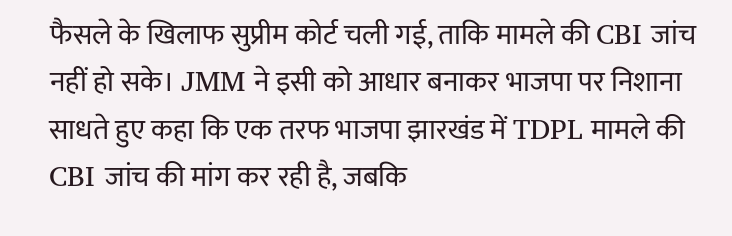फैसले के खिलाफ सुप्रीम कोर्ट चली गई, ताकि मामले की CBI जांच नहीं हो सके। JMM ने इसी को आधार बनाकर भाजपा पर निशाना साधते हुए कहा कि एक तरफ भाजपा झारखंड में TDPL मामले की CBI जांच की मांग कर रही है, जबकि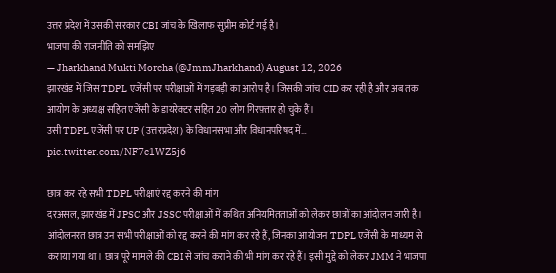उत्तर प्रदेश में उसकी सरकार CBI जांच के खिलाफ सुप्रीम कोर्ट गई है।
भाजपा की राजनीति को समझिए
— Jharkhand Mukti Morcha (@JmmJharkhand) August 12, 2026
झारखंड में जिस TDPL एजेंसी पर परीक्षाओं में गड़बड़ी का आरोप है। जिसकी जांच CID कर रही है और अब तक आयोग के अध्यक्ष सहित एजेंसी के डायरेक्टर सहित 20 लोग गिरफ़्तार हो चुके हैं।
उसी TDPL एजेंसी पर UP ( उत्तरप्रदेश) के विधानसभा और विधानपरिषद में… pic.twitter.com/NF7c1WZ5j6

छात्र कर रहे सभी TDPL परीक्षाएं रद्द करने की मांग
दरअसल, झारखंड में JPSC और JSSC परीक्षाओं में कथित अनियमितताओं को लेकर छात्रों का आंदोलन जारी है। आंदोलनरत छात्र उन सभी परीक्षाओं को रद्द करने की मांग कर रहे हैं, जिनका आयोजन TDPL एजेंसी के माध्यम से कराया गया था। छात्र पूरे मामले की CBI से जांच कराने की भी मांग कर रहे हैं। इसी मुद्दे को लेकर JMM ने भाजपा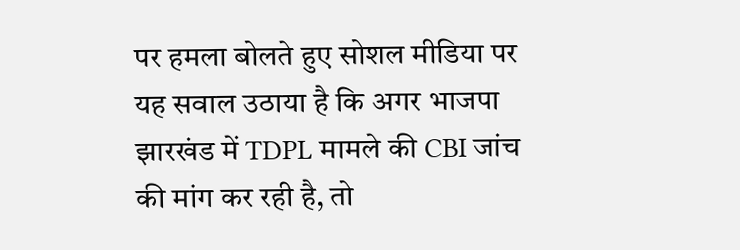पर हमला बोलते हुए सोशल मीडिया पर यह सवाल उठाया है कि अगर भाजपा झारखंड में TDPL मामले की CBI जांच की मांग कर रही है, तो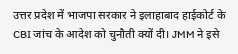उत्तर प्रदेश में भाजपा सरकार ने इलाहाबाद हाईकोर्ट के CBI जांच के आदेश को चुनौती क्यों दी। JMM ने इसे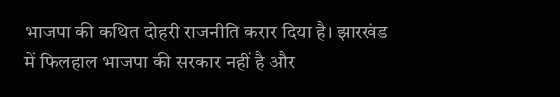भाजपा की कथित दोहरी राजनीति करार दिया है। झारखंड में फिलहाल भाजपा की सरकार नहीं है और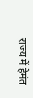राज्य में हेमंत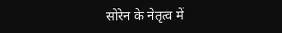सोरेन के नेतृत्व में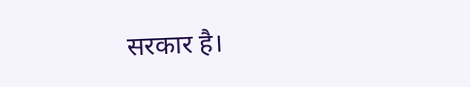सरकार है।